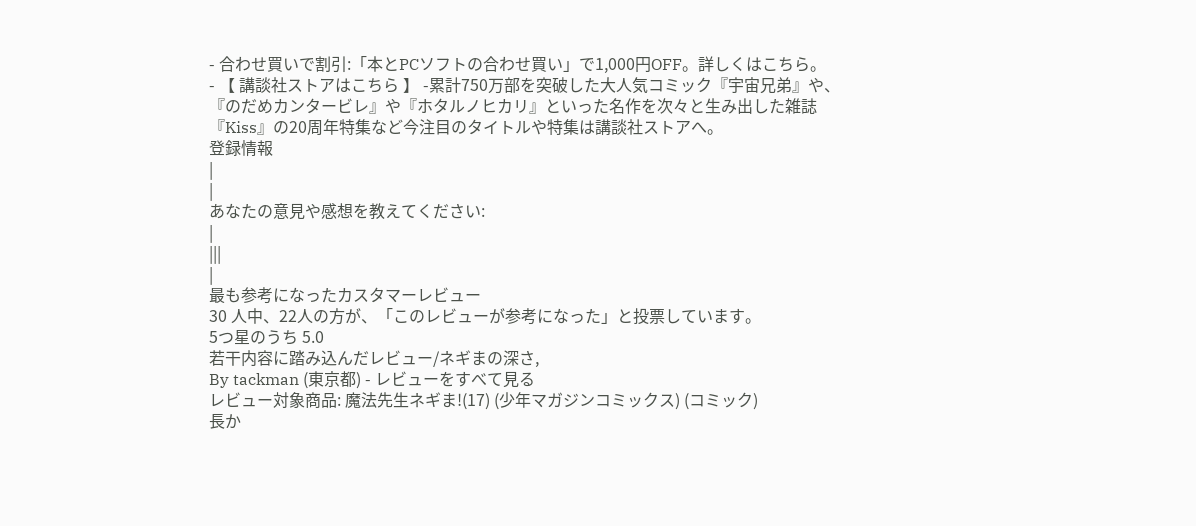- 合わせ買いで割引:「本とPCソフトの合わせ買い」で1,000円OFF。詳しくはこちら。
- 【 講談社ストアはこちら 】 -累計750万部を突破した大人気コミック『宇宙兄弟』や、『のだめカンタービレ』や『ホタルノヒカリ』といった名作を次々と生み出した雑誌『Kiss』の20周年特集など今注目のタイトルや特集は講談社ストアへ。
登録情報
|
|
あなたの意見や感想を教えてください:
|
|||
|
最も参考になったカスタマーレビュー
30 人中、22人の方が、「このレビューが参考になった」と投票しています。
5つ星のうち 5.0
若干内容に踏み込んだレビュー/ネギまの深さ,
By tackman (東京都) - レビューをすべて見る
レビュー対象商品: 魔法先生ネギま!(17) (少年マガジンコミックス) (コミック)
長か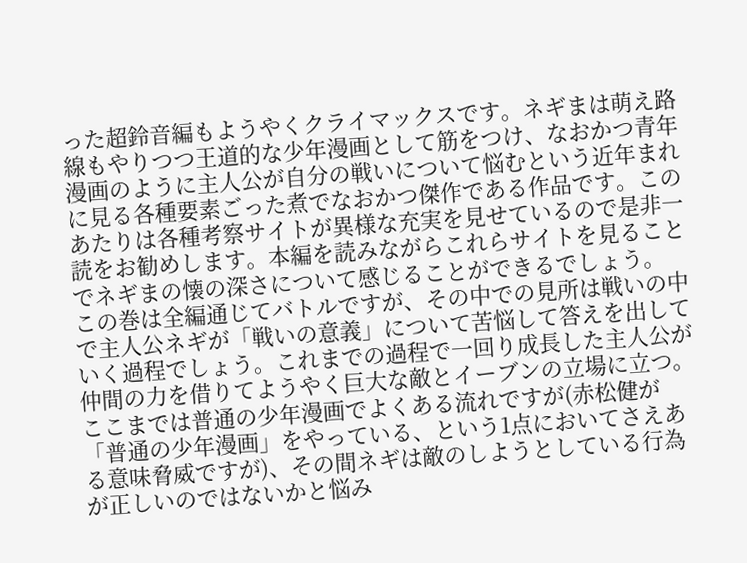った超鈴音編もようやくクライマックスです。ネギまは萌え路線もやりつつ王道的な少年漫画として筋をつけ、なおかつ青年漫画のように主人公が自分の戦いについて悩むという近年まれに見る各種要素ごった煮でなおかつ傑作である作品です。このあたりは各種考察サイトが異様な充実を見せているので是非一読をお勧めします。本編を読みながらこれらサイトを見ることでネギまの懐の深さについて感じることができるでしょう。 この巻は全編通じてバトルですが、その中での見所は戦いの中で主人公ネギが「戦いの意義」について苦悩して答えを出していく過程でしょう。これまでの過程で一回り成長した主人公が仲間の力を借りてようやく巨大な敵とイーブンの立場に立つ。ここまでは普通の少年漫画でよくある流れですが(赤松健が「普通の少年漫画」をやっている、という1点においてさえある意味脅威ですが)、その間ネギは敵のしようとしている行為が正しいのではないかと悩み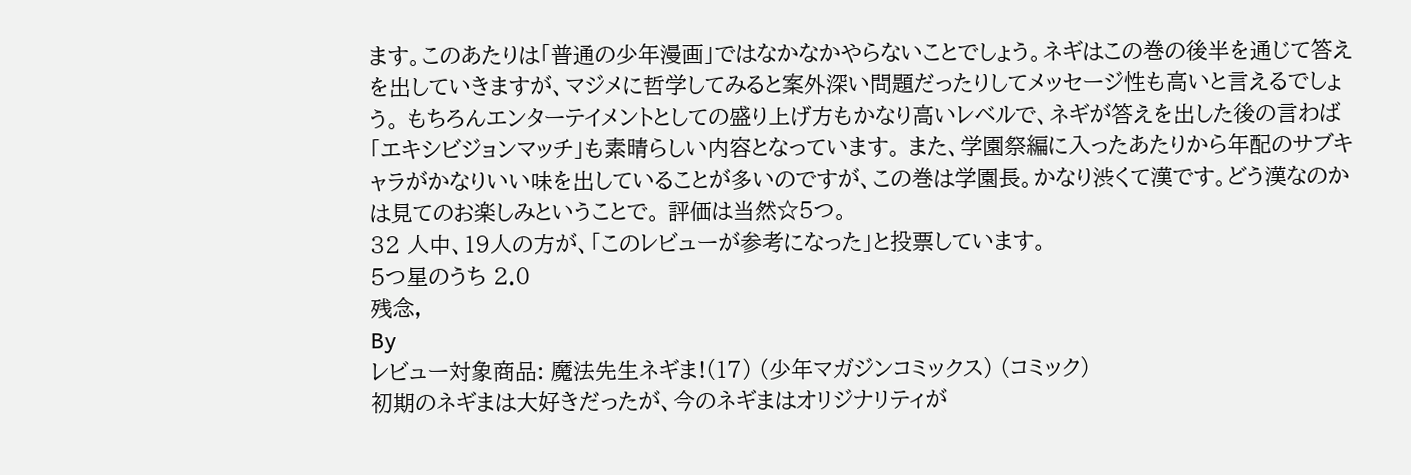ます。このあたりは「普通の少年漫画」ではなかなかやらないことでしょう。ネギはこの巻の後半を通じて答えを出していきますが、マジメに哲学してみると案外深い問題だったりしてメッセージ性も高いと言えるでしょう。 もちろんエンターテイメントとしての盛り上げ方もかなり高いレベルで、ネギが答えを出した後の言わば「エキシビジョンマッチ」も素晴らしい内容となっています。 また、学園祭編に入ったあたりから年配のサブキャラがかなりいい味を出していることが多いのですが、この巻は学園長。かなり渋くて漢です。どう漢なのかは見てのお楽しみということで。 評価は当然☆5つ。
32 人中、19人の方が、「このレビューが参考になった」と投票しています。
5つ星のうち 2.0
残念,
By
レビュー対象商品: 魔法先生ネギま!(17) (少年マガジンコミックス) (コミック)
初期のネギまは大好きだったが、今のネギまはオリジナリティが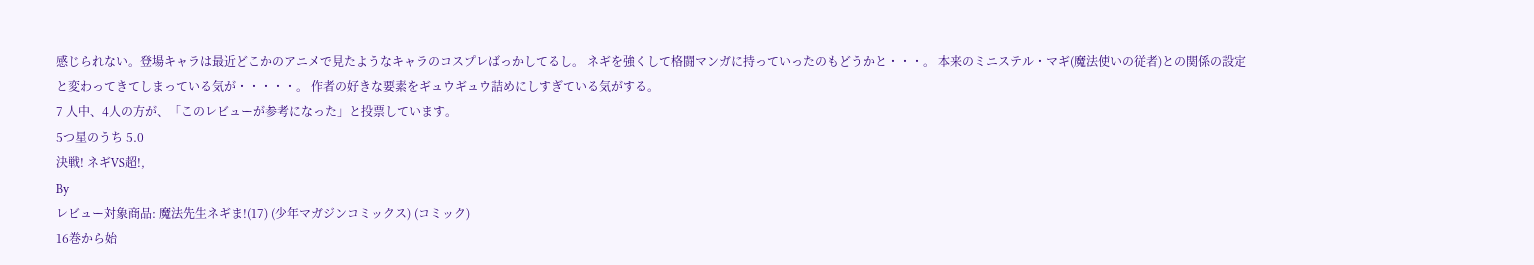感じられない。登場キャラは最近どこかのアニメで見たようなキャラのコスプレばっかしてるし。 ネギを強くして格闘マンガに持っていったのもどうかと・・・。 本来のミニステル・マギ(魔法使いの従者)との関係の設定と変わってきてしまっている気が・・・・・。 作者の好きな要素をギュウギュウ詰めにしすぎている気がする。
7 人中、4人の方が、「このレビューが参考になった」と投票しています。
5つ星のうち 5.0
決戦! ネギVS超!,
By
レビュー対象商品: 魔法先生ネギま!(17) (少年マガジンコミックス) (コミック)
16巻から始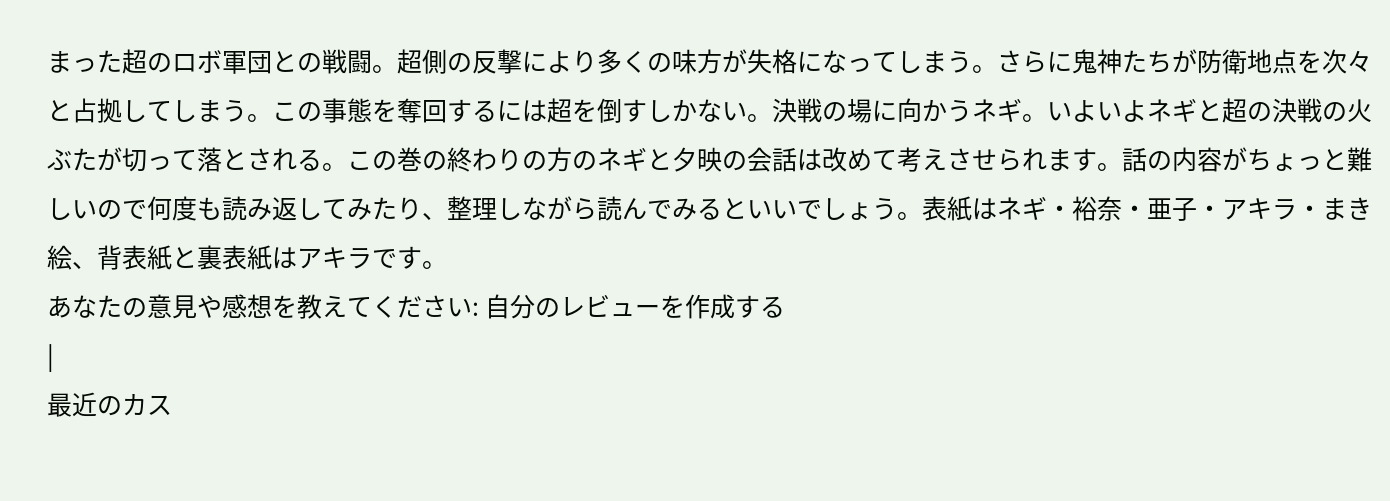まった超のロボ軍団との戦闘。超側の反撃により多くの味方が失格になってしまう。さらに鬼神たちが防衛地点を次々と占拠してしまう。この事態を奪回するには超を倒すしかない。決戦の場に向かうネギ。いよいよネギと超の決戦の火ぶたが切って落とされる。この巻の終わりの方のネギと夕映の会話は改めて考えさせられます。話の内容がちょっと難しいので何度も読み返してみたり、整理しながら読んでみるといいでしょう。表紙はネギ・裕奈・亜子・アキラ・まき絵、背表紙と裏表紙はアキラです。
あなたの意見や感想を教えてください: 自分のレビューを作成する
|
最近のカス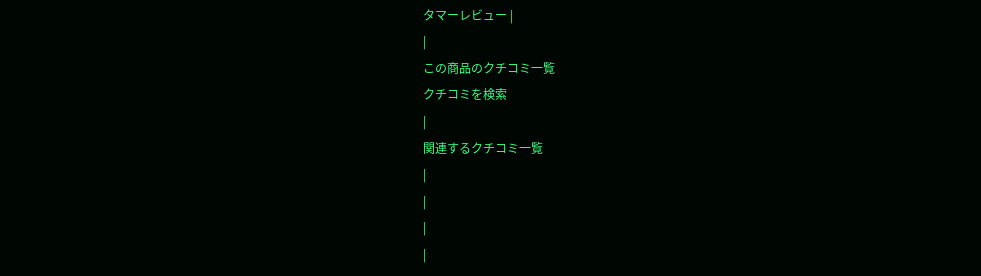タマーレビュー |
|
この商品のクチコミ一覧
クチコミを検索
|
関連するクチコミ一覧
|
|
|
|